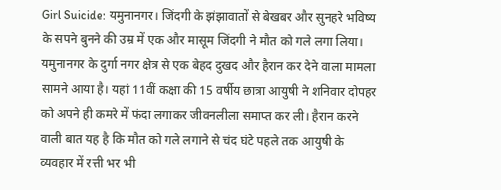Girl Suicide: यमुनानगर। जिंदगी के झंझावातों से बेखबर और सुनहरे भविष्य के सपने बुनने की उम्र में एक और मासूम जिंदगी ने मौत को गले लगा लिया। यमुनानगर के दुर्गा नगर क्षेत्र से एक बेहद दुखद और हैरान कर देने वाला मामला सामने आया है। यहां 11वीं कक्षा की 15 वर्षीय छात्रा आयुषी ने शनिवार दोपहर को अपने ही कमरे में फंदा लगाकर जीवनलीला समाप्त कर ली। हैरान करने वाली बात यह है कि मौत को गले लगाने से चंद घंटे पहले तक आयुषी के व्यवहार में रत्ती भर भी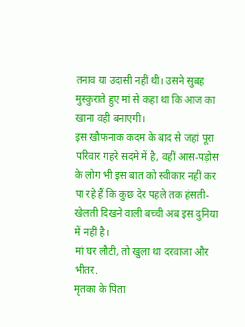तनाव या उदासी नहीं थी। उसने सुबह मुस्कुराते हुए मां से कहा था कि आज का खाना वही बनाएगी।
इस खौफनाक कदम के बाद से जहां पूरा परिवार गहरे सदमे में है, वहीं आस-पड़ोस के लोग भी इस बात को स्वीकार नहीं कर पा रहे हैं कि कुछ देर पहले तक हंसती-खेलती दिखने वाली बच्ची अब इस दुनिया में नहीं है।
मां घर लौटी, तो खुला था दरवाजा और भीतर.
मृतका के पिता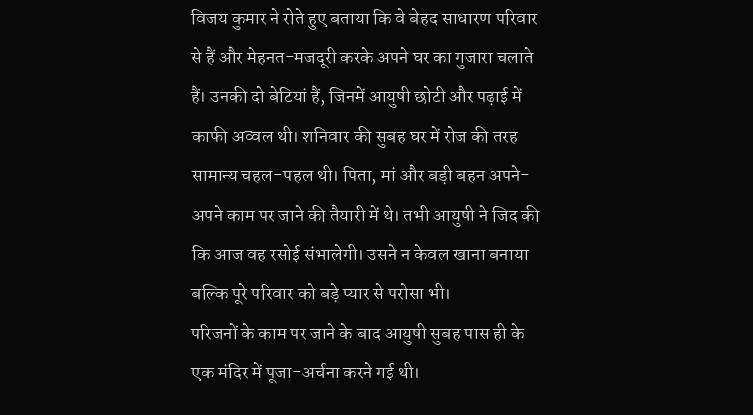विजय कुमार ने रोते हुए बताया कि वे बेहद साधारण परिवार से हैं और मेहनत-मजदूरी करके अपने घर का गुजारा चलाते हैं। उनकी दो बेटियां हैं, जिनमें आयुषी छोटी और पढ़ाई में काफी अव्वल थी। शनिवार की सुबह घर में रोज की तरह सामान्य चहल-पहल थी। पिता, मां और बड़ी बहन अपने-अपने काम पर जाने की तैयारी में थे। तभी आयुषी ने जिद की कि आज वह रसोई संभालेगी। उसने न केवल खाना बनाया बल्कि पूरे परिवार को बड़े प्यार से परोसा भी।
परिजनों के काम पर जाने के बाद आयुषी सुबह पास ही के एक मंदिर में पूजा-अर्चना करने गई थी।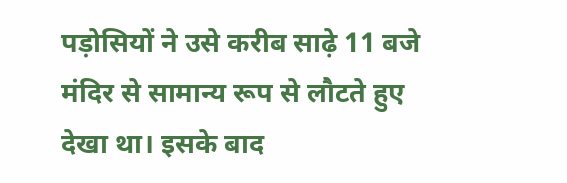पड़ोसियों ने उसे करीब साढ़े 11 बजे मंदिर से सामान्य रूप से लौटते हुए देखा था। इसके बाद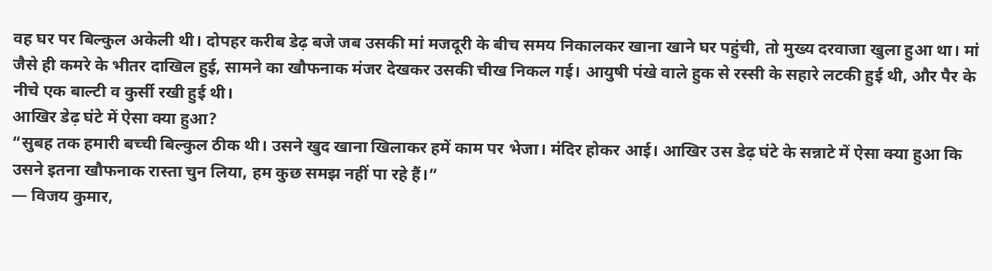वह घर पर बिल्कुल अकेली थी। दोपहर करीब डेढ़ बजे जब उसकी मां मजदूरी के बीच समय निकालकर खाना खाने घर पहुंची, तो मुख्य दरवाजा खुला हुआ था। मां जैसे ही कमरे के भीतर दाखिल हुई, सामने का खौफनाक मंजर देखकर उसकी चीख निकल गई। आयुषी पंखे वाले हुक से रस्सी के सहारे लटकी हुई थी, और पैर के नीचे एक बाल्टी व कुर्सी रखी हुई थी।
आखिर डेढ़ घंटे में ऐसा क्या हुआ?
“सुबह तक हमारी बच्ची बिल्कुल ठीक थी। उसने खुद खाना खिलाकर हमें काम पर भेजा। मंदिर होकर आई। आखिर उस डेढ़ घंटे के सन्नाटे में ऐसा क्या हुआ कि उसने इतना खौफनाक रास्ता चुन लिया, हम कुछ समझ नहीं पा रहे हैं।”
— विजय कुमार,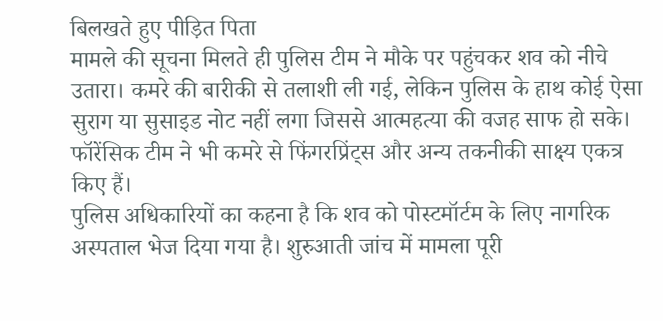बिलखते हुए पीड़ित पिता
मामले की सूचना मिलते ही पुलिस टीम ने मौके पर पहुंचकर शव को नीचे उतारा। कमरे की बारीकी से तलाशी ली गई, लेकिन पुलिस के हाथ कोई ऐसा सुराग या सुसाइड नोट नहीं लगा जिससे आत्महत्या की वजह साफ हो सके। फॉरेंसिक टीम ने भी कमरे से फिंगरप्रिंट्स और अन्य तकनीकी साक्ष्य एकत्र किए हैं।
पुलिस अधिकारियों का कहना है कि शव को पोस्टमॉर्टम के लिए नागरिक अस्पताल भेज दिया गया है। शुरुआती जांच में मामला पूरी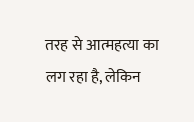तरह से आत्महत्या का लग रहा है, लेकिन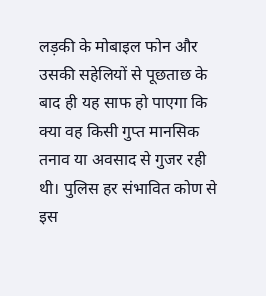लड़की के मोबाइल फोन और उसकी सहेलियों से पूछताछ के बाद ही यह साफ हो पाएगा कि क्या वह किसी गुप्त मानसिक तनाव या अवसाद से गुजर रही थी। पुलिस हर संभावित कोण से इस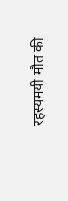रहस्यमयी मौत की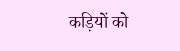कड़ियों को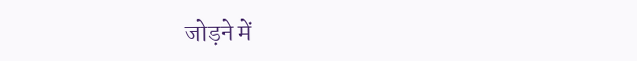जोड़ने में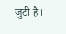जुटी है।